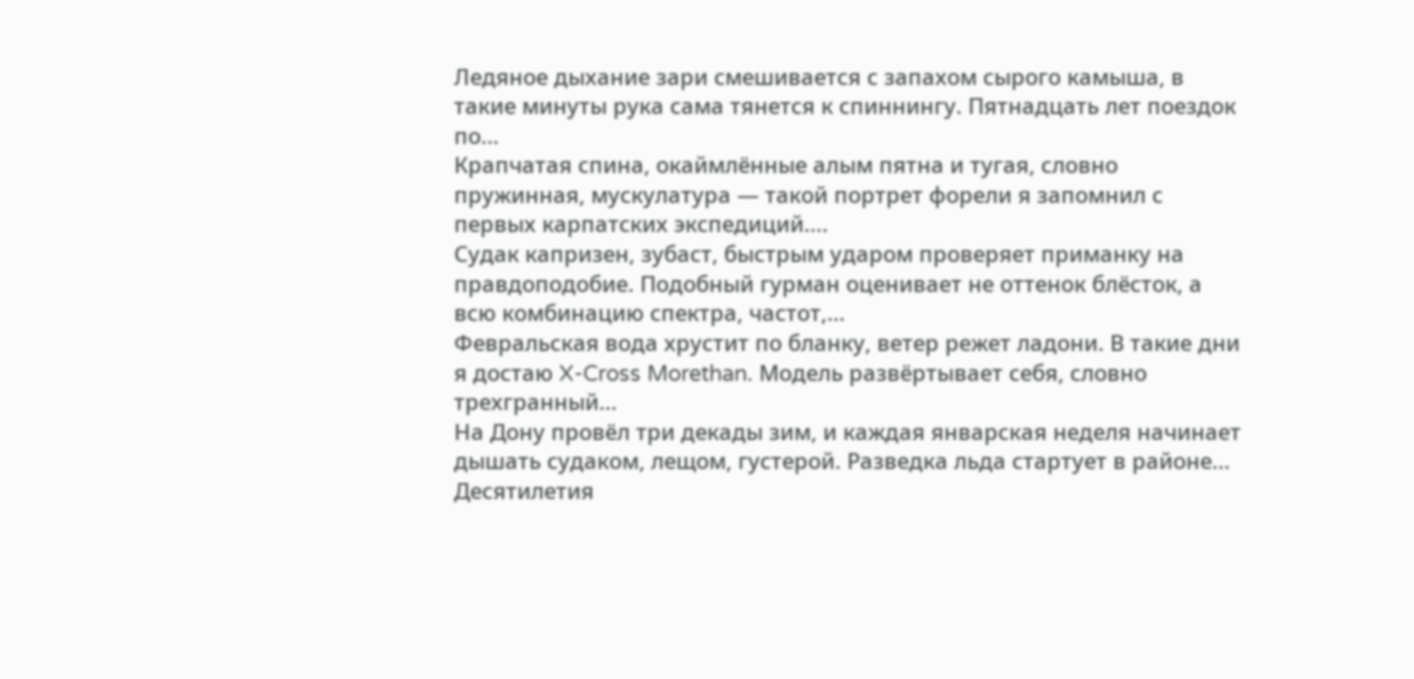Ледяное дыхание зари смешивается с запахом сырого камыша, в такие минуты рука сама тянется к спиннингу. Пятнадцать лет поездок по...
Крапчатая спина, окаймлённые алым пятна и тугая, словно пружинная, мускулатура — такой портрет форели я запомнил с первых карпатских экспедиций....
Судак капризен, зубаст, быстрым ударом проверяет приманку на правдоподобие. Подобный гурман оценивает не оттенок блёсток, а всю комбинацию спектра, частот,...
Февральская вода хрустит по бланку, ветер режет ладони. В такие дни я достаю X-Cross Morethan. Модель развёртывает себя, словно трехгранный...
На Дону провёл три декады зим, и каждая январская неделя начинает дышать судаком, лещом, густерой. Разведка льда стартует в районе...
Десятилетия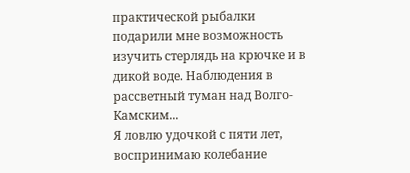практической рыбалки подарили мне возможность изучить стерлядь на крючке и в дикой воде. Наблюдения в рассветный туман над Волго-Камским...
Я ловлю удочкой с пяти лет, воспринимаю колебание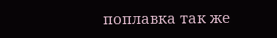поплавка так же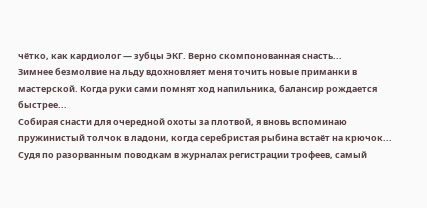чётко, как кардиолог — зубцы ЭКГ. Верно скомпонованная снасть...
Зимнее безмолвие на льду вдохновляет меня точить новые приманки в мастерской. Когда руки сами помнят ход напильника, балансир рождается быстрее...
Собирая снасти для очередной охоты за плотвой, я вновь вспоминаю пружинистый толчок в ладони, когда серебристая рыбина встаёт на крючок...
Судя по разорванным поводкам в журналах регистрации трофеев, самый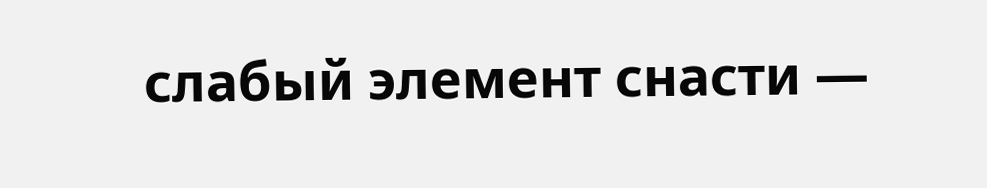слабый элемент снасти —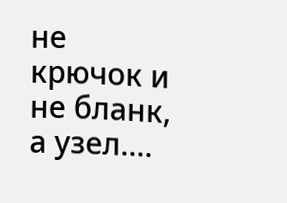не крючок и не бланк, а узел....